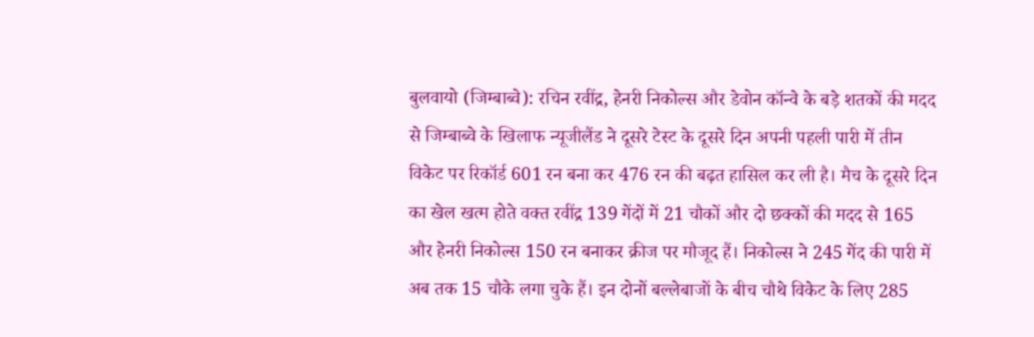बुलवायो (जिम्बाब्वे): रचिन रवींद्र, हेनरी निकोल्स और डेवोन कॉन्वे के बड़े शतकों की मदद से जिम्बाब्वे के खिलाफ न्यूजीलैंड ने दूसरे टेस्ट के दूसरे दिन अपनी पहली पारी में तीन विकेट पर रिकॉर्ड 601 रन बना कर 476 रन की बढ़त हासिल कर ली है। मैच के दूसरे दिन का खेल खत्म होते वक्त रवींद्र 139 गेंदों में 21 चौकों और दो छक्कों की मदद से 165 और हेनरी निकोल्स 150 रन बनाकर क्रीज पर मौजूद हैं। निकोल्स ने 245 गेंद की पारी में अब तक 15 चौके लगा चुके हैं। इन दोनों बल्लेबाजों के बीच चौथे विकेट के लिए 285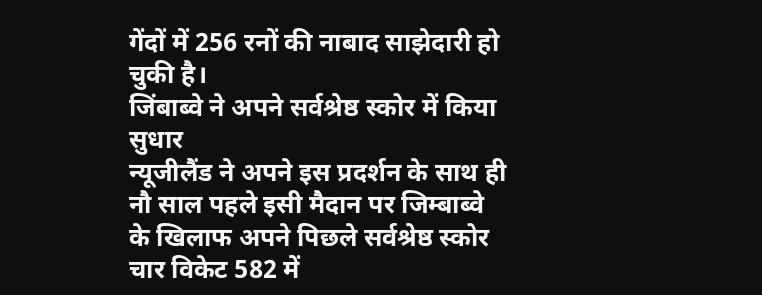गेंदों में 256 रनों की नाबाद साझेदारी हो चुकी है।
जिंबाब्वे ने अपने सर्वश्रेष्ठ स्कोर में किया सुधार
न्यूजीलैंड ने अपने इस प्रदर्शन के साथ ही नौ साल पहले इसी मैदान पर जिम्बाब्वे के खिलाफ अपने पिछले सर्वश्रेष्ठ स्कोर चार विकेट 582 में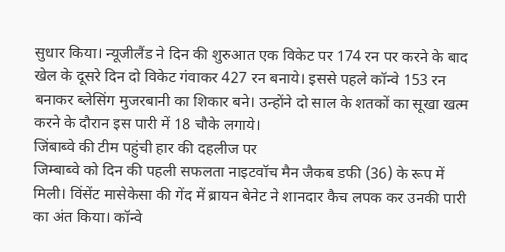सुधार किया। न्यूजीलैंड ने दिन की शुरुआत एक विकेट पर 174 रन पर करने के बाद खेल के दूसरे दिन दो विकेट गंवाकर 427 रन बनाये। इससे पहले कॉन्वे 153 रन बनाकर ब्लेसिंग मुजरबानी का शिकार बने। उन्होंने दो साल के शतकों का सूखा खत्म करने के दौरान इस पारी में 18 चौके लगाये।
जिंबाब्वे की टीम पहुंची हार की दहलीज पर
जिम्बाब्वे को दिन की पहली सफलता नाइटवॉच मैन जैकब डफी (36) के रूप में मिली। विंसेंट मासेकेसा की गेंद में ब्रायन बेनेट ने शानदार कैच लपक कर उनकी पारी का अंत किया। कॉन्वे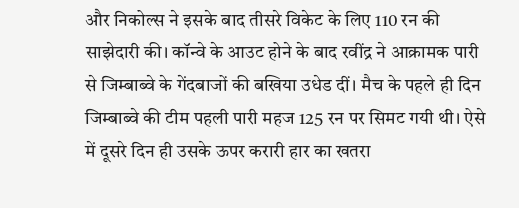और निकोल्स ने इसके बाद तीसरे विकेट के लिए 110 रन की साझेदारी की। कॉन्वे के आउट होने के बाद रवींद्र ने आक्रामक पारी से जिम्बाब्वे के गेंदबाजों की बखिया उधेड दीं। मैच के पहले ही दिन जिम्बाब्वे की टीम पहली पारी महज 125 रन पर सिमट गयी थी। ऐसे में दूसरे दिन ही उसके ऊपर करारी हार का खतरा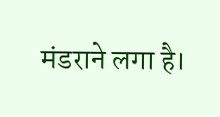मंडराने लगा है।